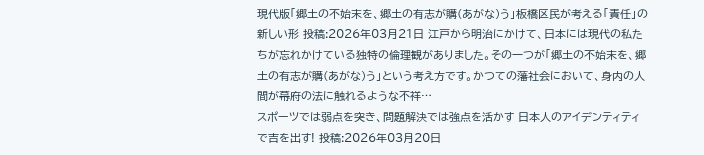現代版「郷土の不始末を、郷土の有志が購(あがな)う」板橋区民が考える「責任」の新しい形 投稿:2026年03月21日 江戸から明治にかけて、日本には現代の私たちが忘れかけている独特の倫理観がありました。その一つが「郷土の不始末を、郷土の有志が購(あがな)う」という考え方です。かつての藩社会において、身内の人間が幕府の法に触れるような不祥…
スポーツでは弱点を突き、問題解決では強点を活かす 日本人のアイデンティティで吉を出す! 投稿:2026年03月20日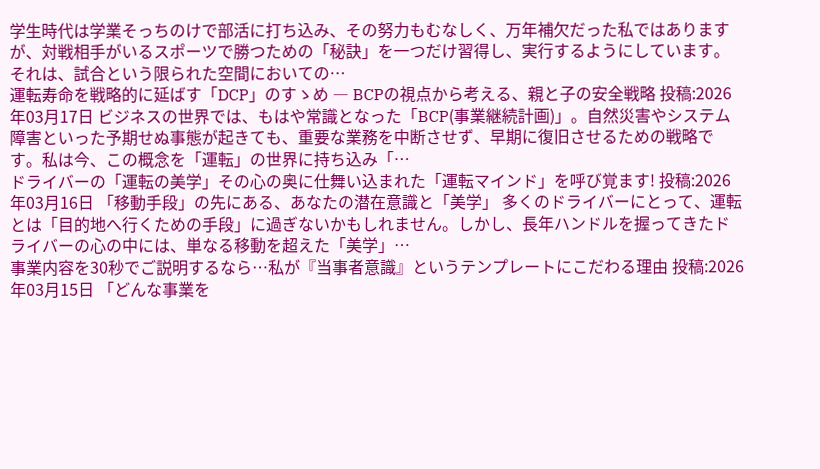学生時代は学業そっちのけで部活に打ち込み、その努力もむなしく、万年補欠だった私ではありますが、対戦相手がいるスポーツで勝つための「秘訣」を一つだけ習得し、実行するようにしています。それは、試合という限られた空間においての…
運転寿命を戦略的に延ばす「DCP」のすゝめ ― BCPの視点から考える、親と子の安全戦略 投稿:2026年03月17日 ビジネスの世界では、もはや常識となった「BCP(事業継続計画)」。自然災害やシステム障害といった予期せぬ事態が起きても、重要な業務を中断させず、早期に復旧させるための戦略です。私は今、この概念を「運転」の世界に持ち込み「…
ドライバーの「運転の美学」その心の奥に仕舞い込まれた「運転マインド」を呼び覚ます! 投稿:2026年03月16日 「移動手段」の先にある、あなたの潜在意識と「美学」 多くのドライバーにとって、運転とは「目的地へ行くための手段」に過ぎないかもしれません。しかし、長年ハンドルを握ってきたドライバーの心の中には、単なる移動を超えた「美学」…
事業内容を30秒でご説明するなら…私が『当事者意識』というテンプレートにこだわる理由 投稿:2026年03月15日 「どんな事業を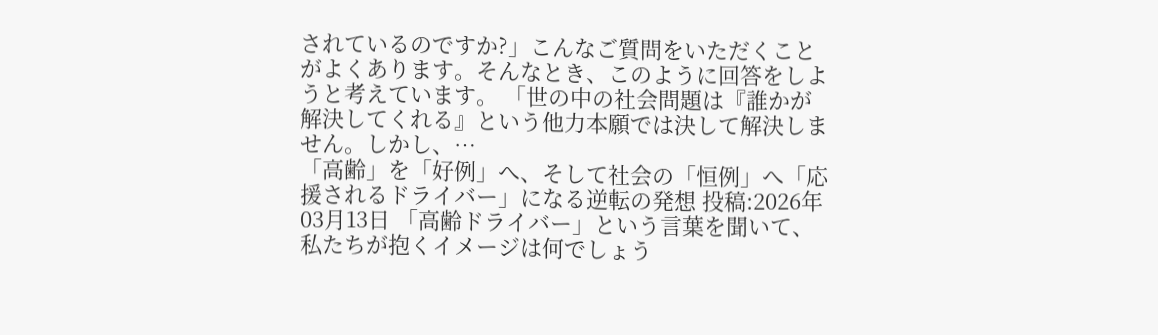されているのですか?」こんなご質問をいただくことがよくあります。そんなとき、このように回答をしようと考えています。 「世の中の社会問題は『誰かが解決してくれる』という他力本願では決して解決しません。しかし、…
「高齢」を「好例」へ、そして社会の「恒例」へ「応援されるドライバー」になる逆転の発想 投稿:2026年03月13日 「高齢ドライバー」という言葉を聞いて、私たちが抱くイメージは何でしょう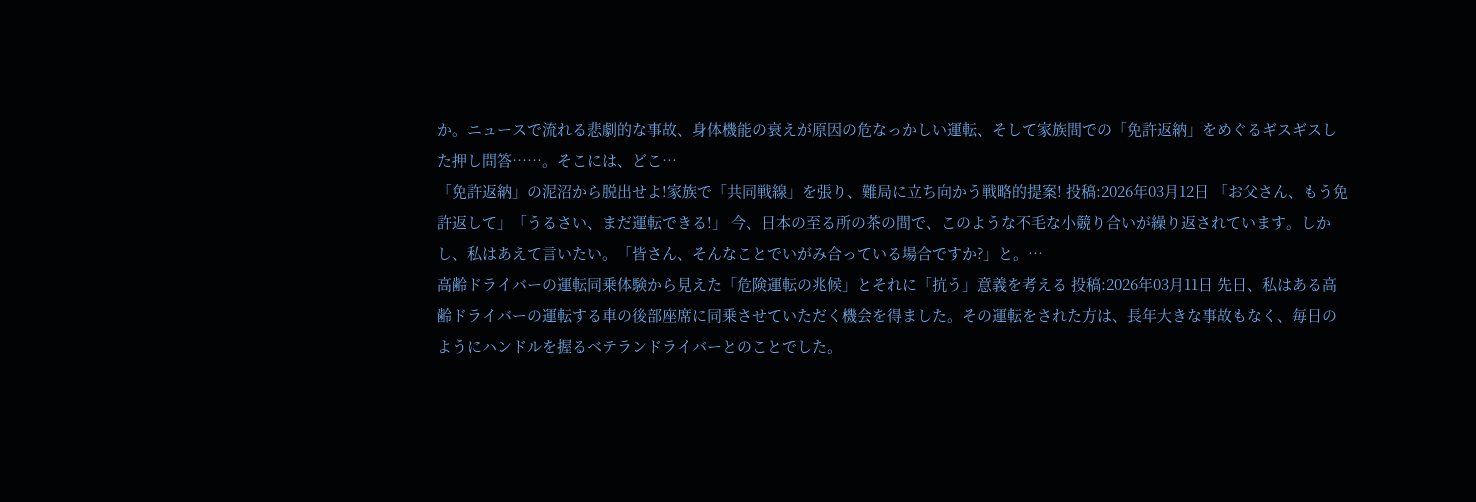か。ニュースで流れる悲劇的な事故、身体機能の衰えが原因の危なっかしい運転、そして家族間での「免許返納」をめぐるギスギスした押し問答……。そこには、どこ…
「免許返納」の泥沼から脱出せよ!家族で「共同戦線」を張り、難局に立ち向かう戦略的提案! 投稿:2026年03月12日 「お父さん、もう免許返して」「うるさい、まだ運転できる!」 今、日本の至る所の茶の間で、このような不毛な小競り合いが繰り返されています。しかし、私はあえて言いたい。「皆さん、そんなことでいがみ合っている場合ですか?」と。…
高齢ドライバーの運転同乗体験から見えた「危険運転の兆候」とそれに「抗う」意義を考える 投稿:2026年03月11日 先日、私はある高齢ドライバーの運転する車の後部座席に同乗させていただく機会を得ました。その運転をされた方は、長年大きな事故もなく、毎日のようにハンドルを握るベテランドライバーとのことでした。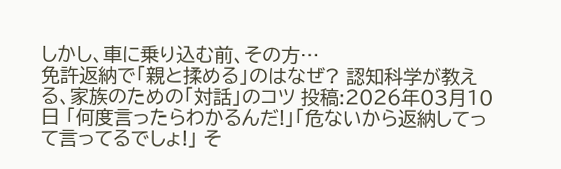しかし、車に乗り込む前、その方…
免許返納で「親と揉める」のはなぜ? 認知科学が教える、家族のための「対話」のコツ 投稿:2026年03月10日 「何度言ったらわかるんだ!」「危ないから返納してって言ってるでしょ!」 そ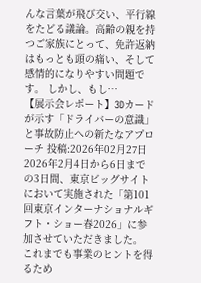んな言葉が飛び交い、平行線をたどる議論。高齢の親を持つご家族にとって、免許返納はもっとも頭の痛い、そして感情的になりやすい問題です。 しかし、もし…
【展示会レポート】3Dカードが示す「ドライバーの意識」と事故防止への新たなアプローチ 投稿:2026年02月27日 2026年2月4日から6日までの3日間、東京ビッグサイトにおいて実施された「第101回東京インターナショナルギフト・ショー春2026」に参加させていただきました。 これまでも事業のヒントを得るため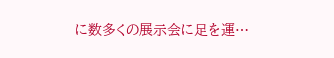に数多くの展示会に足を運…